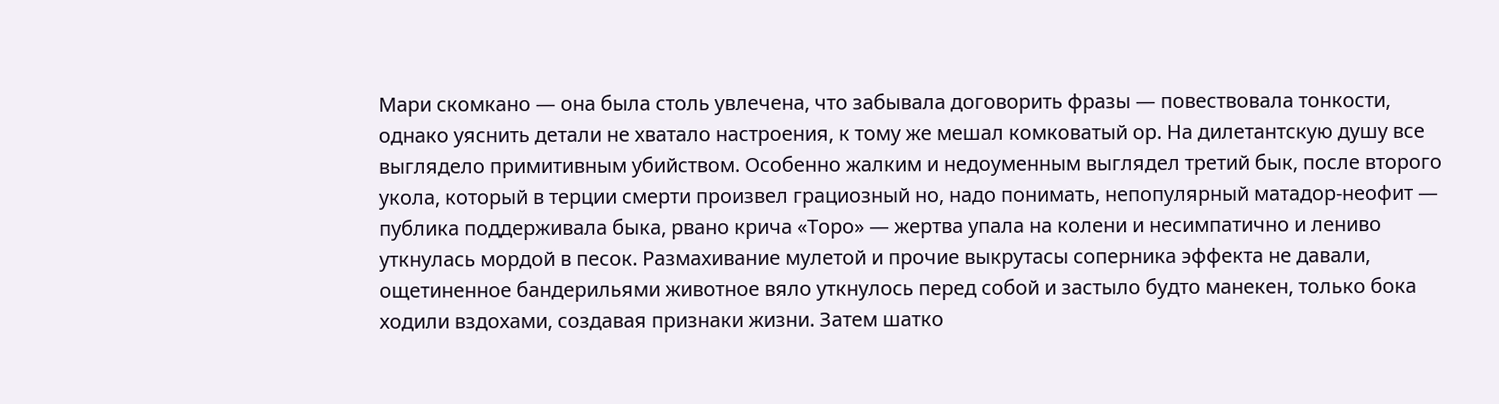Мари скомкано — она была столь увлечена, что забывала договорить фразы — повествовала тонкости, однако уяснить детали не хватало настроения, к тому же мешал комковатый ор. На дилетантскую душу все выглядело примитивным убийством. Особенно жалким и недоуменным выглядел третий бык, после второго укола, который в терции смерти произвел грациозный но, надо понимать, непопулярный матадор-неофит — публика поддерживала быка, рвано крича «Торо» — жертва упала на колени и несимпатично и лениво уткнулась мордой в песок. Размахивание мулетой и прочие выкрутасы соперника эффекта не давали, ощетиненное бандерильями животное вяло уткнулось перед собой и застыло будто манекен, только бока ходили вздохами, создавая признаки жизни. Затем шатко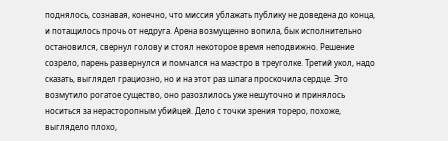поднялось, сознавая, конечно, что миссия ублажать публику не доведена до конца, и потащилось прочь от недруга. Арена возмущенно вопила, бык исполнительно остановился, свернул голову и стоял некоторое время неподвижно. Решение созрело, парень развернулся и помчался на маэстро в треуголке. Третий укол, надо сказать, выглядел грациозно, но и на этот раз шпага проскочила сердце. Это возмутило рогатое существо, оно разозлилось уже нешуточно и принялось носиться за нерасторопным убийцей. Дело с точки зрения тореро, похоже, выглядело плохо,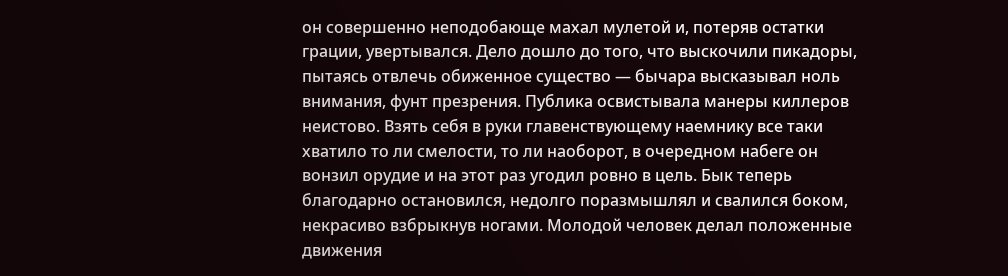он совершенно неподобающе махал мулетой и, потеряв остатки грации, увертывался. Дело дошло до того, что выскочили пикадоры, пытаясь отвлечь обиженное существо — бычара высказывал ноль внимания, фунт презрения. Публика освистывала манеры киллеров неистово. Взять себя в руки главенствующему наемнику все таки хватило то ли смелости, то ли наоборот, в очередном набеге он вонзил орудие и на этот раз угодил ровно в цель. Бык теперь благодарно остановился, недолго поразмышлял и свалился боком, некрасиво взбрыкнув ногами. Молодой человек делал положенные движения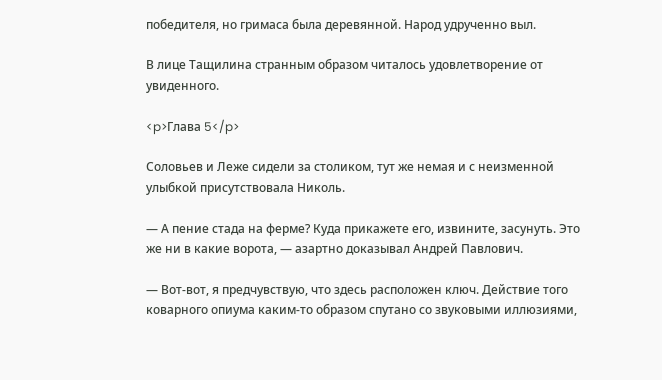победителя, но гримаса была деревянной. Народ удрученно выл.

В лице Тащилина странным образом читалось удовлетворение от увиденного.

<p>Глава 5</p>

Соловьев и Леже сидели за столиком, тут же немая и с неизменной улыбкой присутствовала Николь.

— А пение стада на ферме? Куда прикажете его, извините, засунуть. Это же ни в какие ворота, — азартно доказывал Андрей Павлович.

— Вот-вот, я предчувствую, что здесь расположен ключ. Действие того коварного опиума каким-то образом спутано со звуковыми иллюзиями,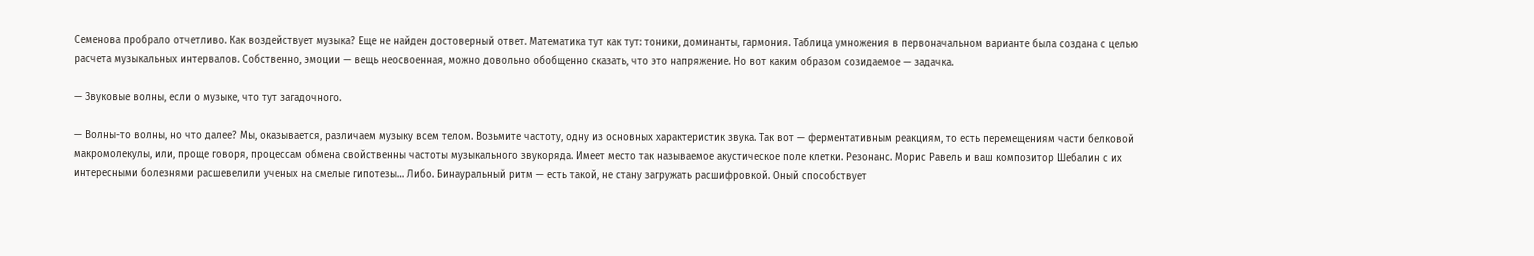Семенова пробрало отчетливо. Как воздействует музыка? Еще не найден достоверный ответ. Математика тут как тут: тоники, доминанты, гармония. Таблица умножения в первоначальном варианте была создана с целью расчета музыкальных интервалов. Собственно, эмоции — вещь неосвоенная, можно довольно обобщенно сказать, что это напряжение. Но вот каким образом созидаемое — задачка.

— Звуковые волны, если о музыке, что тут загадочного.

— Волны-то волны, но что далее? Мы, оказывается, различаем музыку всем телом. Возьмите частоту, одну из основных характеристик звука. Так вот — ферментативным реакциям, то есть перемещениям части белковой макромолекулы, или, проще говоря, процессам обмена свойственны частоты музыкального звукоряда. Имеет место так называемое акустическое поле клетки. Резонанс. Морис Равель и ваш композитор Шебалин с их интересными болезнями расшевелили ученых на смелые гипотезы… Либо. Бинауральный ритм — есть такой, не стану загружать расшифровкой. Оный способствует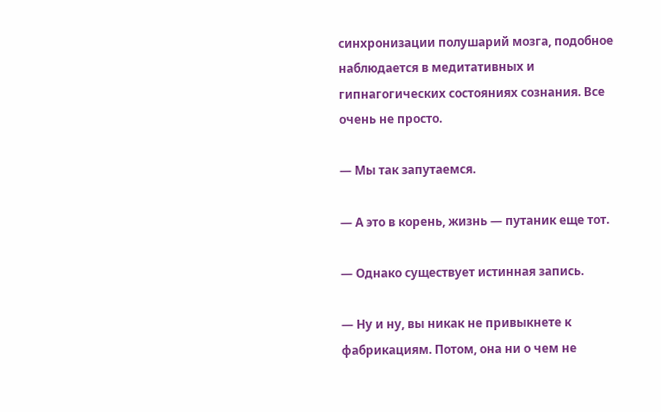синхронизации полушарий мозга, подобное наблюдается в медитативных и гипнагогических состояниях сознания. Все очень не просто.

— Мы так запутаемся.

— А это в корень, жизнь — путаник еще тот.

— Однако существует истинная запись.

— Ну и ну, вы никак не привыкнете к фабрикациям. Потом, она ни о чем не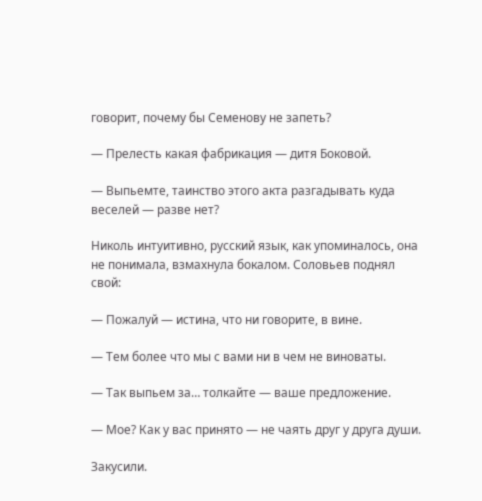говорит, почему бы Семенову не запеть?

— Прелесть какая фабрикация — дитя Боковой.

— Выпьемте, таинство этого акта разгадывать куда веселей — разве нет?

Николь интуитивно, русский язык, как упоминалось, она не понимала, взмахнула бокалом. Соловьев поднял свой:

— Пожалуй — истина, что ни говорите, в вине.

— Тем более что мы с вами ни в чем не виноваты.

— Так выпьем за… толкайте — ваше предложение.

— Мое? Как у вас принято — не чаять друг у друга души.

Закусили.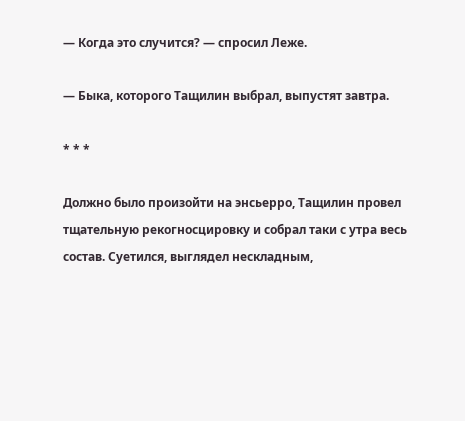— Когда это случится? — спросил Леже.

— Быка, которого Тащилин выбрал, выпустят завтра.

* * *

Должно было произойти на энсьерро, Тащилин провел тщательную рекогносцировку и собрал таки с утра весь состав. Суетился, выглядел нескладным,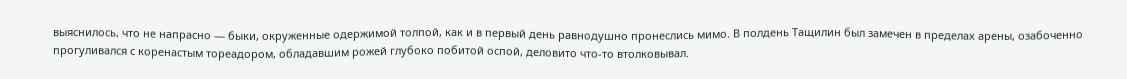выяснилось, что не напрасно — быки, окруженные одержимой толпой, как и в первый день равнодушно пронеслись мимо. В полдень Тащилин был замечен в пределах арены, озабоченно прогуливался с коренастым тореадором, обладавшим рожей глубоко побитой оспой, деловито что-то втолковывал.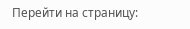Перейти на страницу: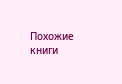Похожие книги